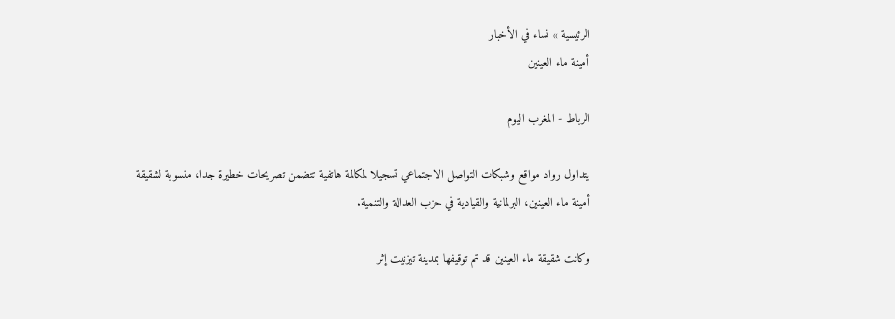الرئيسية » نساء في الأخبار
أمينة ماء العينين

الرباط - المغرب اليوم

يتداول رواد مواقع وشبكات التواصل الاجتماعي تسجيلا لمكالمة هاتفية تتضمن تصريحات خطيرة جدا، منسوبة لشقيقة أمينة ماء العينين، البرلمانية والقيادية في حزب العدالة والتنمية.

وكانت شقيقة ماء العينين قد تم توقيفها بمدينة تيزنيت إثر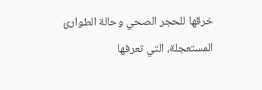خرقها للحجر الصحي وحالة الطوارئ المستعجلة، التي تعرفها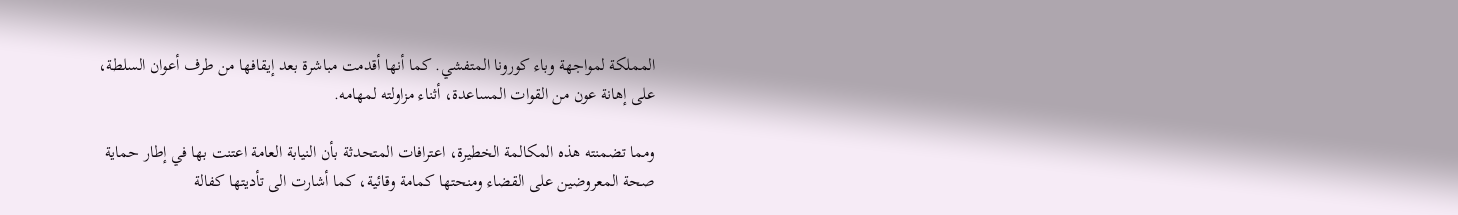المملكة لمواجهة وباء كورونا المتفشي. كما أنها أقدمت مباشرة بعد إيقافها من طرف أعوان السلطة، على إهانة عون من القوات المساعدة، أثناء مزاولته لمهامه.

ومما تضمنته هذه المكالمة الخطيرة، اعترافات المتحدثة بأن النيابة العامة اعتنت بها في إطار حماية صحة المعروضين على القضاء ومنحتها كمامة وقائية، كما أشارت الى تأديتها كفالة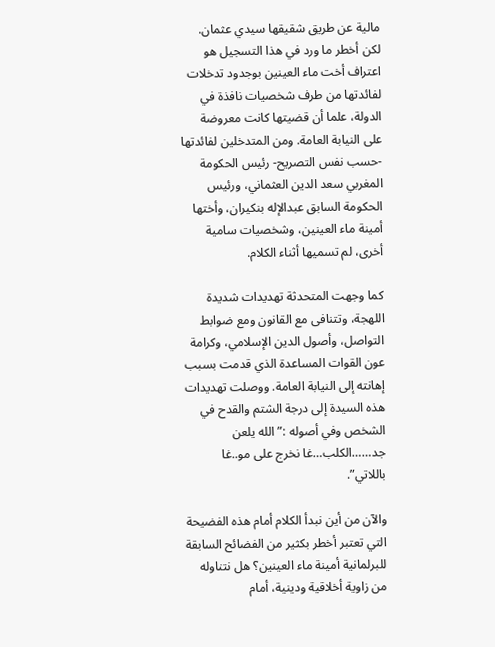مالية عن طريق شقيقها سيدي عثمان. لكن أخطر ما ورد في هذا التسجيل هو اعتراف أخت ماء العينين بوجدود تدخلات لفائدتها من طرف شخصيات نافذة في الدولة، علما أن قضيتها كانت معروضة على النيابة العامة. ومن المتدخلين لفائدتها -حسب نفس التصريح- رئيس الحكومة المغربي سعد الدين العثماني، ورئيس الحكومة السابق عبدالإله بنكيران، وأختها أمينة ماء العينين، وشخصيات سامية أخرى، لم تسميها أثناء الكلام.

كما وجهت المتحدثة تهديدات شديدة اللهجة، وتتنافى مع القانون ومع ضوابط التواصل، وأصول الدين الإسلامي، وكرامة عون القوات المساعدة الذي قدمت بسبب إهانته إلى النيابة العامة. ووصلت تهديدات هذه السيدة إلى درجة الشتم والقدح في الشخص وفي أصوله :”الله يلعن جد……الكلب…غا نخرج على مو..غا باللاتي”.

والآن من أين نبدأ الكلام أمام هذه الفضيحة التي تعتبر أخطر بكثير من الفضائح السابقة للبرلمانية أمينة ماء العينين؟ هل نتناوله من زاوية أخلاقية ودينية، أمام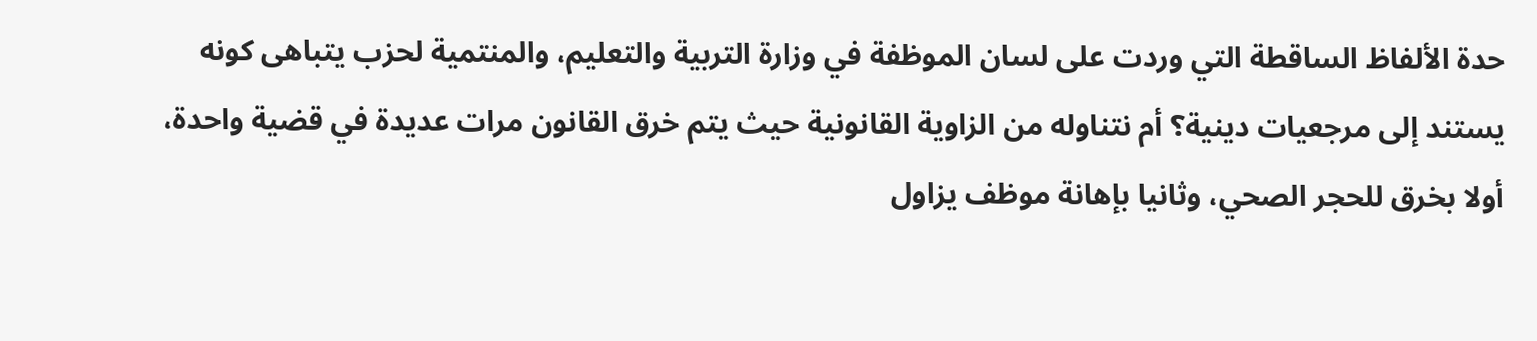حدة الألفاظ الساقطة التي وردت على لسان الموظفة في وزارة التربية والتعليم، والمنتمية لحزب يتباهى كونه يستند إلى مرجعيات دينية؟ أم نتناوله من الزاوية القانونية حيث يتم خرق القانون مرات عديدة في قضية واحدة، أولا بخرق للحجر الصحي، وثانيا بإهانة موظف يزاول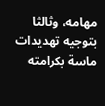مهامه، وثالثا بتوجيه تهديدات ماسة بكرامته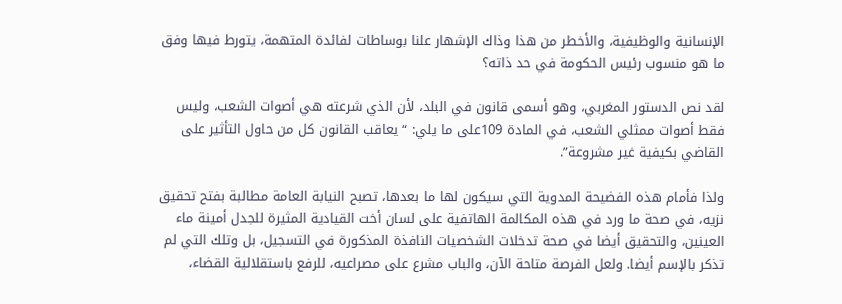الإنسانية والوظيفية، والأخطر من هذا وذاك الإشهار علنا بوساطات لفائدة المتهمة، يتورط فيها وفق ما هو منسوب رئيس الحكومة في حد ذاته؟

لقد نص الدستور المغربي، وهو أسمى قانون في البلد، لأن الذي شرعته هي أصوات الشعب، وليس فقط أصوات ممثلي الشعب، في المادة 109على ما يلي: “يعاقب القانون كل من حاول التأثير على القاضي بكيفية غير مشروعة”.

ولذا فأمام هذه الفضيحة المدوية التي سيكون لها ما بعدها، تصبح النيابة العامة مطالبة بفتح تحقيق نزيه، في صحة ما ورد في هذه المكالمة الهاتفية على لسان أخت القيادية المثيرة للجدل أمينة ماء العينين، والتحقيق أيضا في صحة تدخلات الشخصيات النافذة المذكورة في التسجيل، بل وتلك التي لم تذكر بالإسم أيضا. ولعل الفرصة متاحة الآن، والباب مشرع على مصراعيه، للرفع باستقلالية القضاء،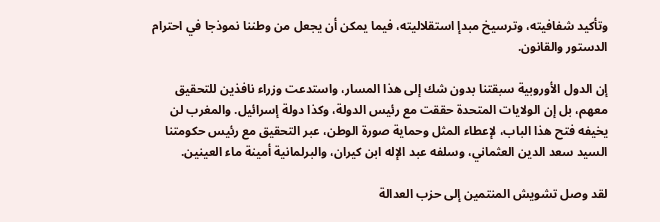وتأكيد شفافيته، وترسيخ مبدإ استقلاليته، فيما يمكن أن يجعل من وطننا نموذجا في احترام الدستور والقانون.

إن الدول الأوروبية سبقتنا بدون شك إلى هذا المسار، واستدعت وزراء نافذين للتحقيق معهم، بل إن الولايات المتحدة حققت مع رئيس الدولة، وكذا دولة إسرائيل. والمغرب لن يخيفه فتح هذا الباب، لإعطاء المثل وحماية صورة الوطن، عبر التحقيق مع رئيس حكومتنا السيد سعد الدين العثماني، وسلفه عبد الإله ابن كيران، والبرلمانية أمينة ماء العينين.

لقد وصل تشويش المنتمين إلى حزب العدالة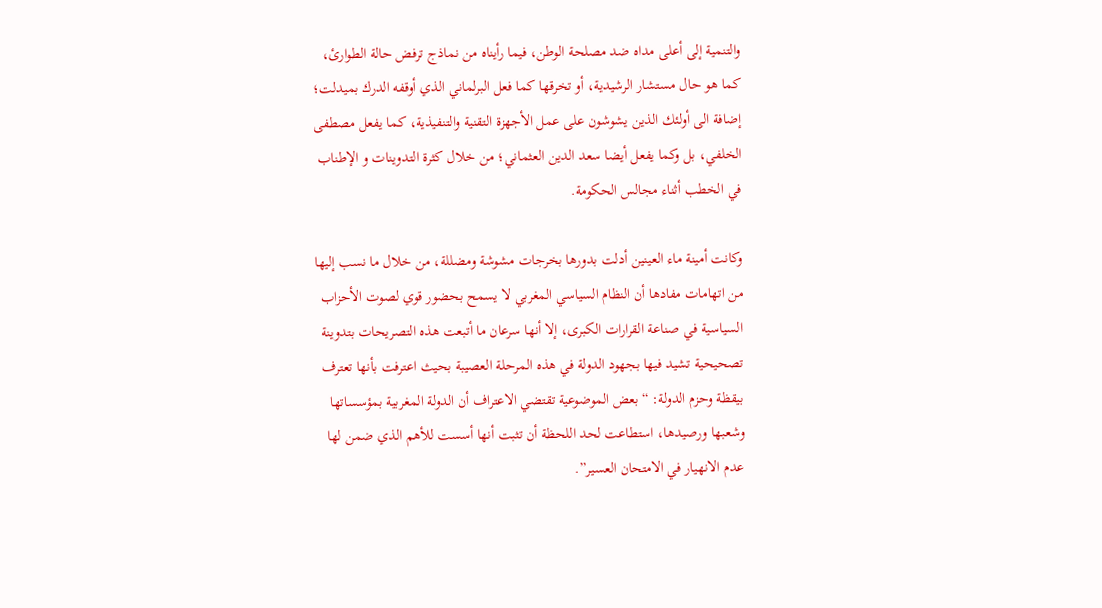والتنمية إلى أعلى مداه ضد مصلحة الوطن، فيما رأيناه من نماذج ترفض حالة الطوارئ، كما هو حال مستشار الرشيدية، أو تخرقها كما فعل البرلماني الذي أوقفه الدرك بميدلت؛ إضافة الى أولئك الذين يشوشون على عمل الأجهزة التقنية والتنفيذية، كما يفعل مصطفى الخلفي، بل وكما يفعل أيضا سعد الدين العثماني؛ من خلال كثرة التدوينات و الإطناب في الخطب أثناء مجالس الحكومة.

وكانت أمينة ماء العينين أدلت بدورها بخرجات مشوشة ومضللة، من خلال ما نسب إليها من اتهامات مفادها أن النظام السياسي المغربي لا يسمح بحضور قوي لصوت الأحزاب السياسية في صناعة القرارات الكبرى، إلا أنها سرعان ما أتبعت هذه التصريحات بتدوينة تصحيحية تشيد فيها بجهود الدولة في هذه المرحلة العصيبة بحيث اعترفت بأنها تعترف بيقظة وحزم الدولة: “بعض الموضوعية تقتضي الاعتراف أن الدولة المغربية بمؤسساتها وشعبها ورصيدها، استطاعت لحد اللحظة أن تثبت أنها أسست للأهم الذي ضمن لها عدم الانهيار في الامتحان العسير”.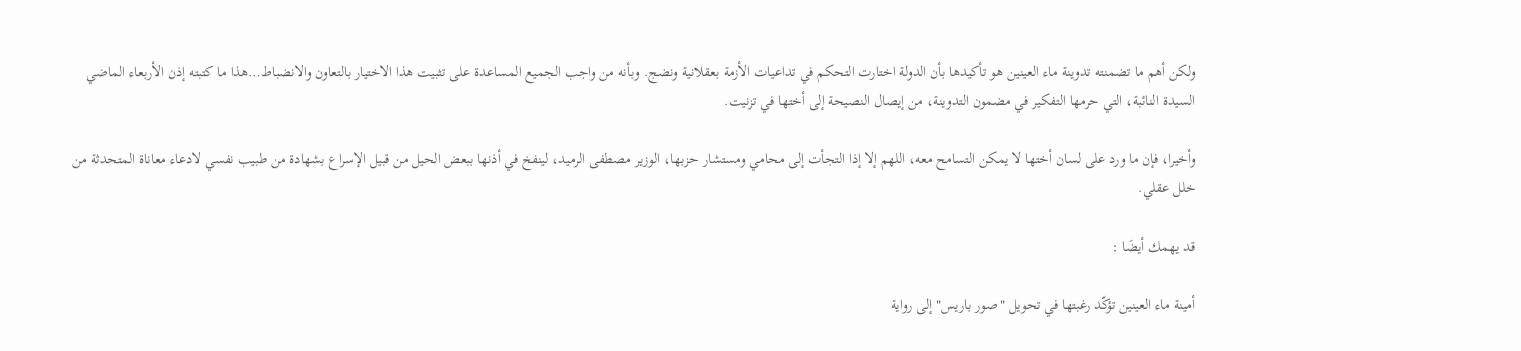ولكن أهم ما تضمنته تدوينة ماء العينين هو تأكيدها بأن الدولة اختارت التحكم في تداعيات الأزمة بعقلانية ونضج. وبأنه من واجب الجميع المساعدة على تثبيت هذا الاختيار بالتعاون والانضباط…هذا ما كتبته إذن الأربعاء الماضي السيدة النائبة، التي حرمها التفكير في مضمون التدوينة، من إيصال النصيحة إلى أختها في تزنيت.

وأخيرا، فإن ما ورد على لسان أختها لا يمكن التسامح معه، اللهم إلا إذا التجأت إلى محامي ومستشار حزبها، الوزير مصطفى الرميد، لينفخ في أذنها ببعض الحيل من قبيل الإسراع بشهادة من طبيب نفسي لادعاء معاناة المتحدثة من خلل عقلي.

قد يهمك أيضَا :

أمينة ماء العينين تؤكّد رغبتها في تحويل "صور باريس" إلى رواية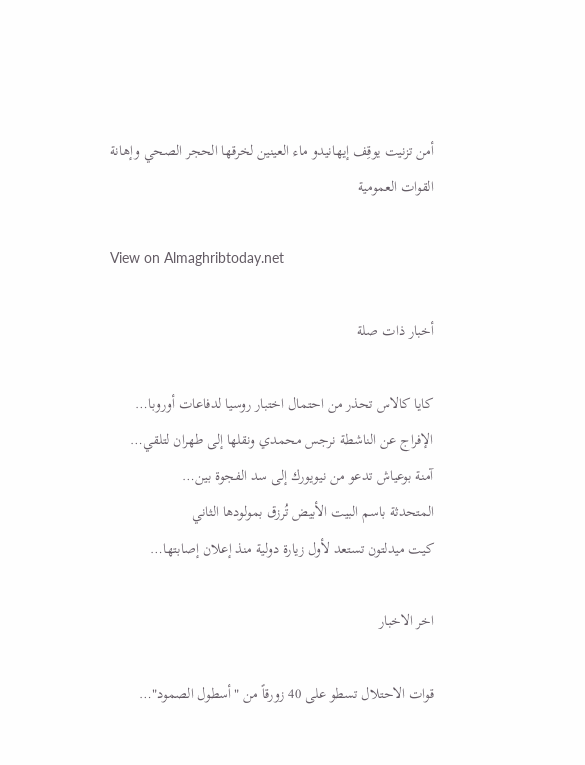أمن تزنيت يوقِف إيهانيدو ماء العينين لخرقها الحجر الصحي وإهانة القوات العمومية

View on Almaghribtoday.net

أخبار ذات صلة

كايا كالاس تحذر من احتمال اختبار روسيا لدفاعات أوروبا…
الإفراج عن الناشطة نرجس محمدي ونقلها إلى طهران لتلقي…
آمنة بوعياش تدعو من نيويورك إلى سد الفجوة بين…
المتحدثة باسم البيت الأبيض تُرزق بمولودها الثاني
كيت ميدلتون تستعد لأول زيارة دولية منذ إعلان إصابتها…

اخر الاخبار

قوات الاحتلال تسطو على 40 زورقاً من "أسطول الصمود"…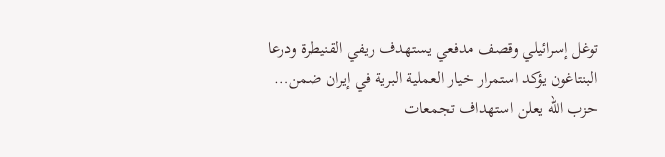توغل إسرائيلي وقصف مدفعي يستهدف ريفي القنيطرة ودرعا
البنتاغون يؤكد استمرار خيار العملية البرية في إيران ضمن…
حزب الله يعلن استهداف تجمعات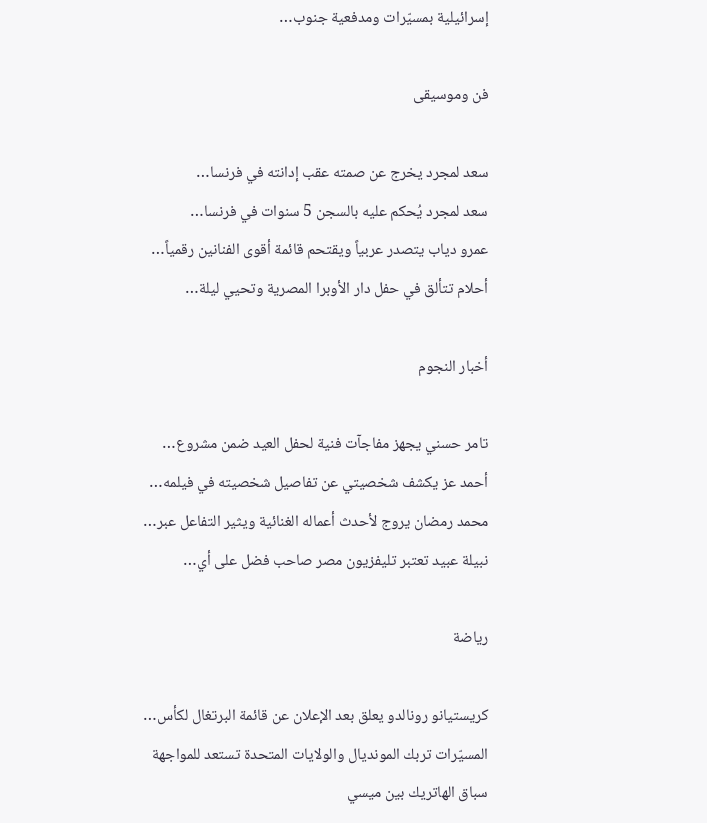إسرائيلية بمسيّرات ومدفعية جنوب…

فن وموسيقى

سعد لمجرد يخرج عن صمته عقب إدانته في فرنسا…
سعد لمجرد يُحكم عليه بالسجن 5 سنوات في فرنسا…
عمرو دياب يتصدر عربياً ويقتحم قائمة أقوى الفنانين رقمياً…
أحلام تتألق في حفل دار الأوبرا المصرية وتحيي ليلة…

أخبار النجوم

تامر حسني يجهز مفاجآت فنية لحفل العيد ضمن مشروع…
أحمد عز يكشف شخصيتي عن تفاصيل شخصيته في فيلمه…
محمد رمضان يروج لأحدث أعماله الغنائية ويثير التفاعل عبر…
نبيلة عبيد تعتبر تليفزيون مصر صاحب فضل على أي…

رياضة

كريستيانو رونالدو يعلق بعد الإعلان عن قائمة البرتغال لكأس…
المسيّرات تربك المونديال والولايات المتحدة تستعد للمواجهة
سباق الهاتريك بين ميسي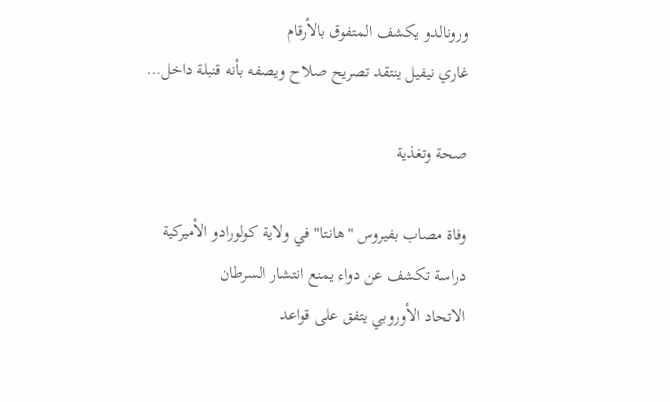ورونالدو يكشف المتفوق بالأرقام
غاري نيفيل ينتقد تصريح صلاح ويصفه بأنه قنبلة داخل…

صحة وتغذية

وفاة مصاب بفيروس "هانتا" في ولاية كولورادو الأميركية
دراسة تكشف عن دواء يمنع انتشار السرطان
الاتحاد الأوروبي يتفق على قواعد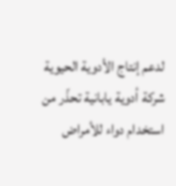لدعم إنتاج الأدوية الحيوية
شركة أدوية يابانية تحذّر من استخدام دواء للأمراض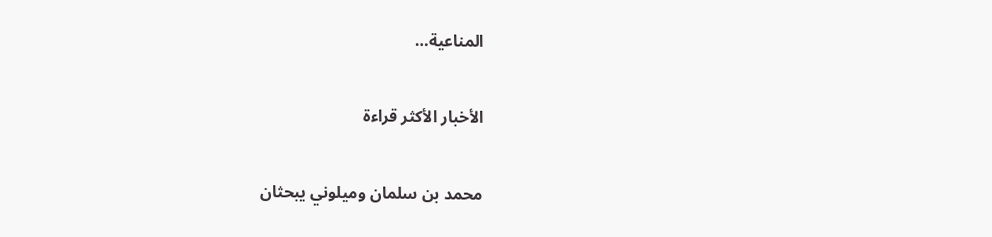المناعية…

الأخبار الأكثر قراءة

محمد بن سلمان وميلوني يبحثان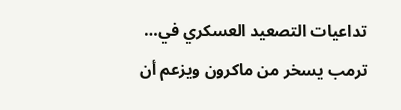تداعيات التصعيد العسكري في…
ترمب يسخر من ماكرون ويزعم أن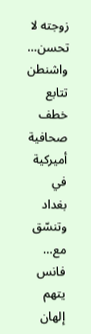زوجته لا تحسن…
واشنطن تتابع خطف صحافية أميركية في بغداد وتنسّق مع…
فانس يتهم إلهان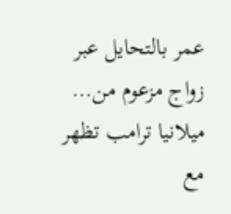عمر بالتحايل عبر زواج مزعوم من…
ميلانيا ترامب تظهر مع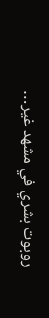روبوت بشري في مشهد غير…